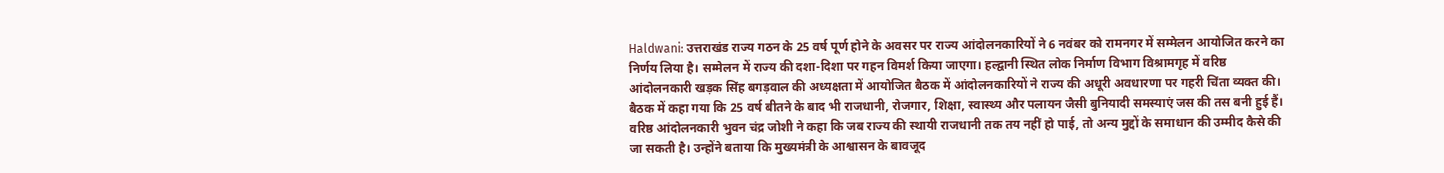Haldwani: उत्तराखंड राज्य गठन के 25 वर्ष पूर्ण होने के अवसर पर राज्य आंदोलनकारियों ने 6 नवंबर को रामनगर में सम्मेलन आयोजित करने का निर्णय लिया है। सम्मेलन में राज्य की दशा-दिशा पर गहन विमर्श किया जाएगा। हल्द्वानी स्थित लोक निर्माण विभाग विश्रामगृह में वरिष्ठ आंदोलनकारी खड़क सिंह बगड़वाल की अध्यक्षता में आयोजित बैठक में आंदोलनकारियों ने राज्य की अधूरी अवधारणा पर गहरी चिंता व्यक्त की।
बैठक में कहा गया कि 25 वर्ष बीतने के बाद भी राजधानी, रोजगार, शिक्षा, स्वास्थ्य और पलायन जैसी बुनियादी समस्याएं जस की तस बनी हुई हैं। वरिष्ठ आंदोलनकारी भुवन चंद्र जोशी ने कहा कि जब राज्य की स्थायी राजधानी तक तय नहीं हो पाई, तो अन्य मुद्दों के समाधान की उम्मीद कैसे की जा सकती है। उन्होंने बताया कि मुख्यमंत्री के आश्वासन के बावजूद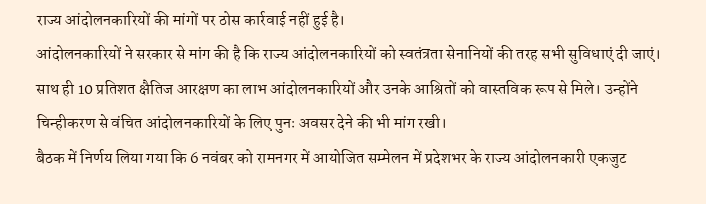राज्य आंदोलनकारियों की मांगों पर ठोस कार्रवाई नहीं हुई है।
आंदोलनकारियों ने सरकार से मांग की है कि राज्य आंदोलनकारियों को स्वतंत्रता सेनानियों की तरह सभी सुविधाएं दी जाएं। साथ ही 10 प्रतिशत क्षैतिज आरक्षण का लाभ आंदोलनकारियों और उनके आश्रितों को वास्तविक रूप से मिले। उन्होंने चिन्हीकरण से वंचित आंदोलनकारियों के लिए पुनः अवसर देने की भी मांग रखी।
बैठक में निर्णय लिया गया कि 6 नवंबर को रामनगर में आयोजित सम्मेलन में प्रदेशभर के राज्य आंदोलनकारी एकजुट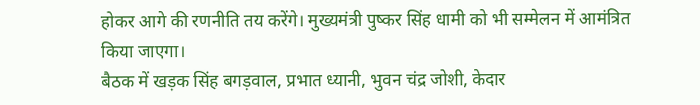होकर आगे की रणनीति तय करेंगे। मुख्यमंत्री पुष्कर सिंह धामी को भी सम्मेलन में आमंत्रित किया जाएगा।
बैठक में खड़क सिंह बगड़वाल, प्रभात ध्यानी, भुवन चंद्र जोशी, केदार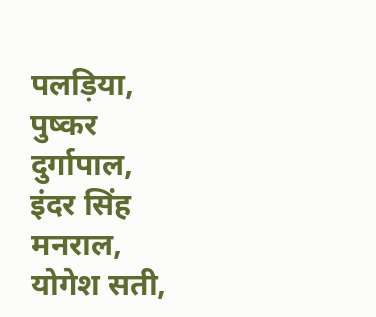पलड़िया, पुष्कर दुर्गापाल, इंदर सिंह मनराल, योगेश सती,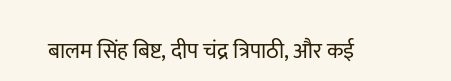बालम सिंह बिष्ट, दीप चंद्र त्रिपाठी, और कई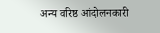अन्य वरिष्ठ आंदोलनकारी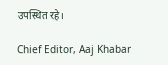उपस्थित रहे।

Chief Editor, Aaj Khabar